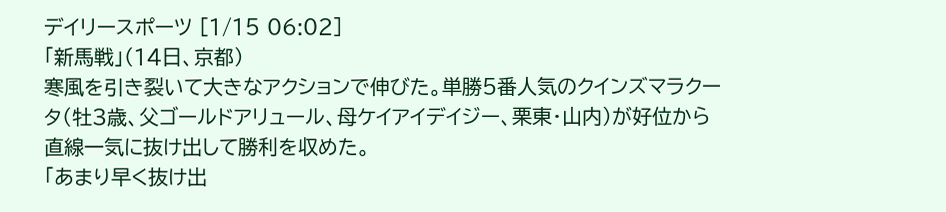デイリースポーツ [1/15 06:02]
「新馬戦」(14日、京都)
寒風を引き裂いて大きなアクションで伸びた。単勝5番人気のクインズマラクータ(牡3歳、父ゴールドアリュール、母ケイアイデイジー、栗東・山内)が好位から直線一気に抜け出して勝利を収めた。
「あまり早く抜け出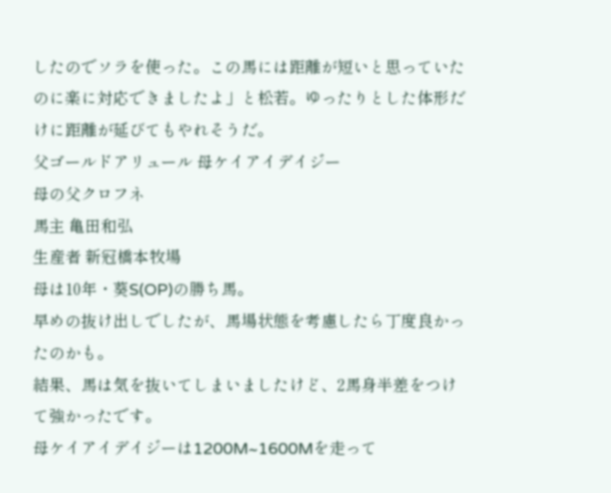したのでソラを使った。この馬には距離が短いと思っていたのに楽に対応できましたよ」と松若。ゆったりとした体形だけに距離が延びてもやれそうだ。
父ゴールドアリュール 母ケイアイデイジー
母の父クロフネ
馬主 亀田和弘
生産者 新冠橋本牧場
母は10年・葵S(OP)の勝ち馬。
早めの抜け出しでしたが、馬場状態を考慮したら丁度良かったのかも。
結果、馬は気を抜いてしまいましたけど、2馬身半差をつけて強かったです。
母ケイアイデイジーは1200M~1600Mを走って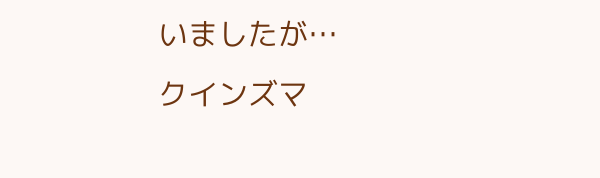いましたが…
クインズマ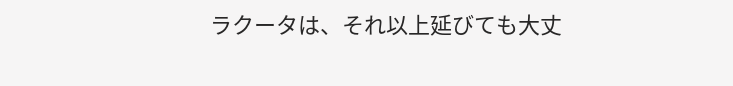ラクータは、それ以上延びても大丈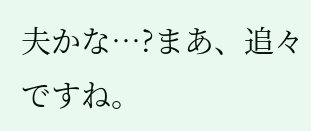夫かな…?まあ、追々ですね。